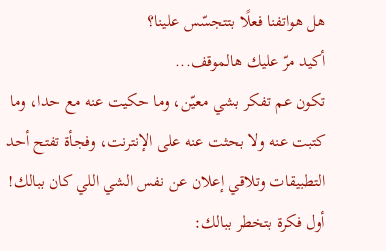هل هواتفنا فعلًا بتتجسّس علينا؟
أكيد مرّ عليك هالموقف...
تكون عم تفكر بشي معيّن، وما حكيت عنه مع حدا، وما كتبت عنه ولا بحثت عنه على الإنترنت، وفجأة تفتح أحد التطبيقات وتلاقي إعلان عن نفس الشي اللي كان ببالك!
أول فكرة بتخطر ببالك: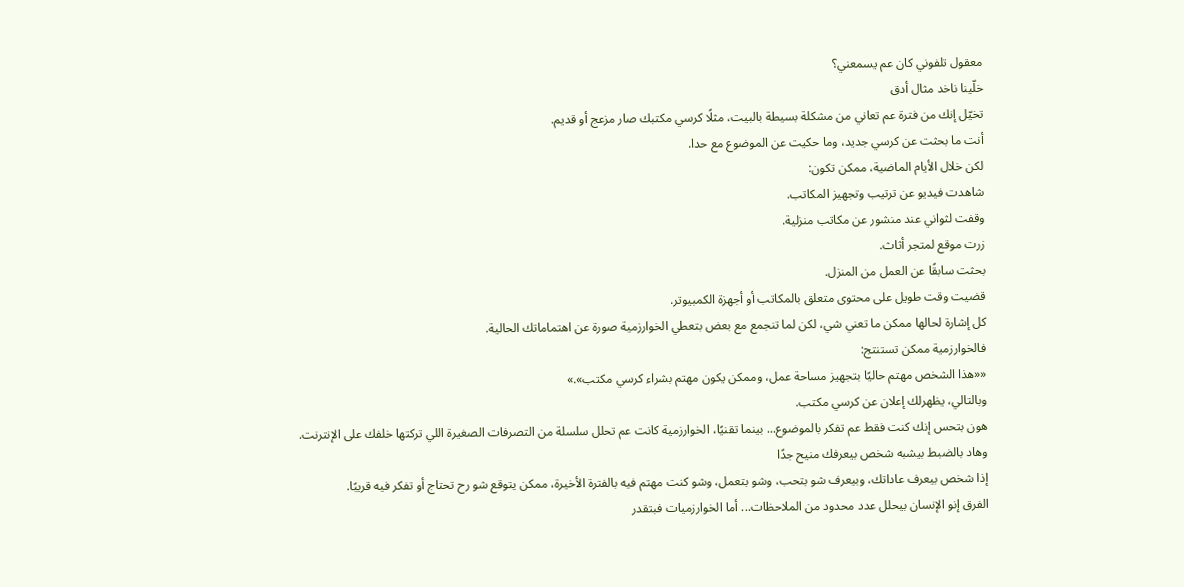معقول تلفوني كان عم يسمعني؟
خلّينا ناخد مثال أدق
تخيّل إنك من فترة عم تعاني من مشكلة بسيطة بالبيت، مثلًا كرسي مكتبك صار مزعج أو قديم.
أنت ما بحثت عن كرسي جديد، وما حكيت عن الموضوع مع حدا.
لكن خلال الأيام الماضية، ممكن تكون:
شاهدت فيديو عن ترتيب وتجهيز المكاتب.
وقفت لثواني عند منشور عن مكاتب منزلية.
زرت موقع لمتجر أثاث.
بحثت سابقًا عن العمل من المنزل.
قضيت وقت طويل على محتوى متعلق بالمكاتب أو أجهزة الكمبيوتر.
كل إشارة لحالها ممكن ما تعني شي، لكن لما تنجمع مع بعض بتعطي الخوارزمية صورة عن اهتماماتك الحالية.
فالخوارزمية ممكن تستنتج:
««هذا الشخص مهتم حاليًا بتجهيز مساحة عمل، وممكن يكون مهتم بشراء كرسي مكتب».»
وبالتالي، يظهرلك إعلان عن كرسي مكتب.
هون بتحس إنك كنت فقط عم تفكر بالموضوع... بينما تقنيًا، الخوارزمية كانت عم تحلل سلسلة من التصرفات الصغيرة اللي تركتها خلفك على الإنترنت.
وهاد بالضبط بيشبه شخص بيعرفك منيح جدًا
إذا شخص بيعرف عاداتك، وبيعرف شو بتحب، وشو بتعمل، وشو كنت مهتم فيه بالفترة الأخيرة، ممكن يتوقع شو رح تحتاج أو تفكر فيه قريبًا.
الفرق إنو الإنسان بيحلل عدد محدود من الملاحظات... أما الخوارزميات فبتقدر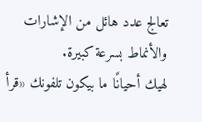تعالج عدد هائل من الإشارات والأنماط بسرعة كبيرة.
لهيك أحيانًا ما بيكون تلفونك «قرأ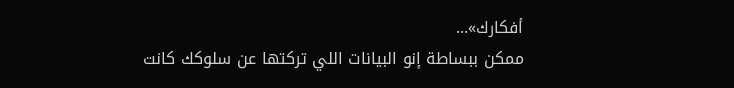أفكارك»...
ممكن ببساطة إنو البيانات اللي تركتها عن سلوكك كانت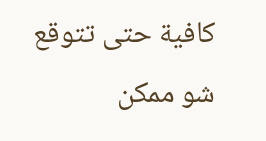كافية حتى تتوقع شو ممكن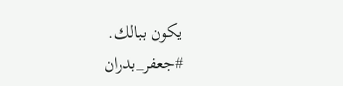يكون ببالك.
#جعفر_بدران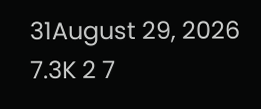31August 29, 2026 7.3K 2 7